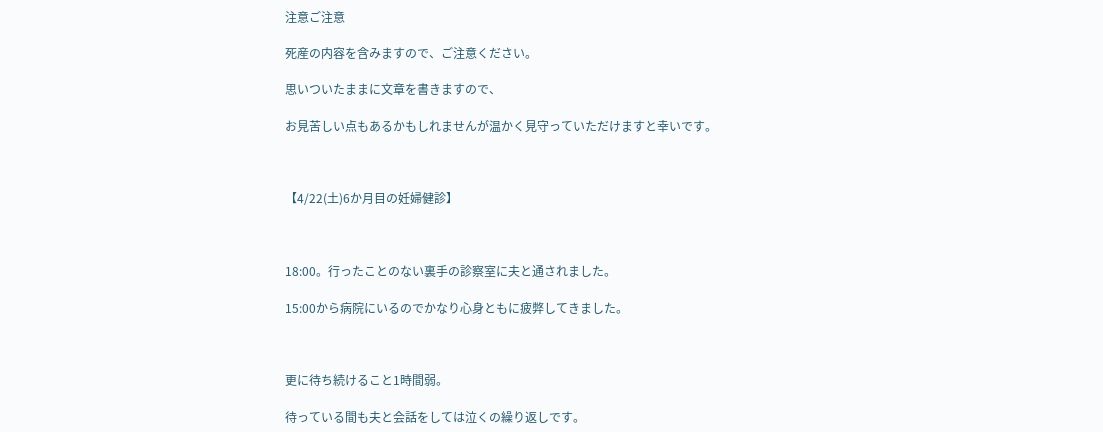注意ご注意

死産の内容を含みますので、ご注意ください。

思いついたままに文章を書きますので、

お見苦しい点もあるかもしれませんが温かく見守っていただけますと幸いです。



【4/22(土)6か月目の妊婦健診】



18:00。行ったことのない裏手の診察室に夫と通されました。

15:00から病院にいるのでかなり心身ともに疲弊してきました。



更に待ち続けること1時間弱。

待っている間も夫と会話をしては泣くの繰り返しです。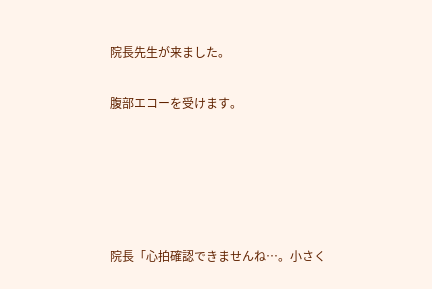院長先生が来ました。

腹部エコーを受けます。





院長「心拍確認できませんね…。小さく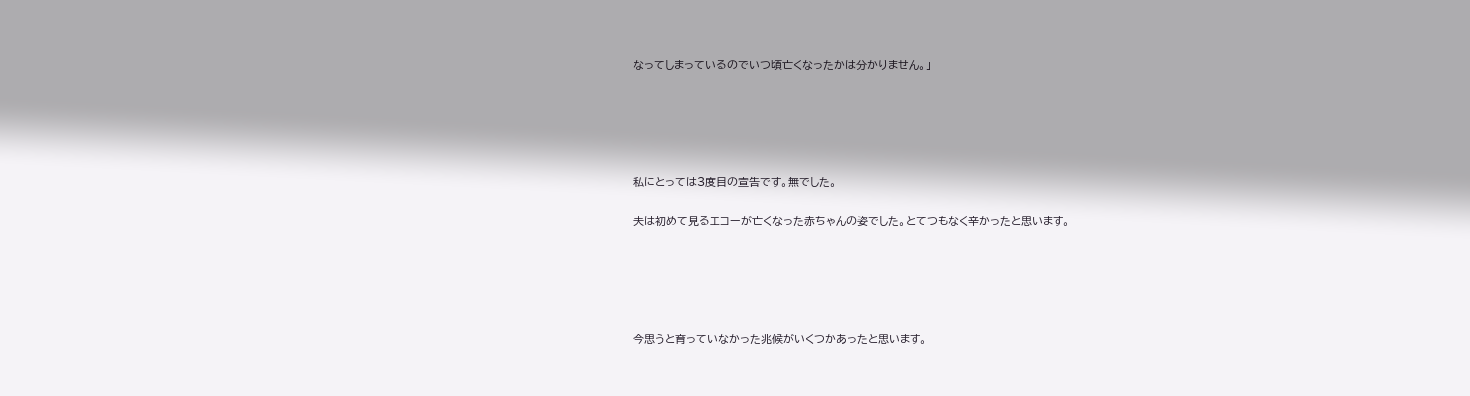なってしまっているのでいつ頃亡くなったかは分かりません。」





私にとっては3度目の宣告です。無でした。

夫は初めて見るエコーが亡くなった赤ちゃんの姿でした。とてつもなく辛かったと思います。





今思うと育っていなかった兆候がいくつかあったと思います。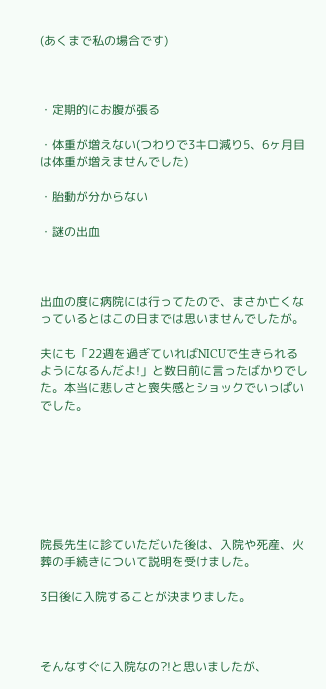(あくまで私の場合です)



・定期的にお腹が張る

・体重が増えない(つわりで3キロ減り5、6ヶ月目は体重が増えませんでした)

・胎動が分からない

・謎の出血



出血の度に病院には行ってたので、まさか亡くなっているとはこの日までは思いませんでしたが。

夫にも「22週を過ぎていればNICUで生きられるようになるんだよ!」と数日前に言ったばかりでした。本当に悲しさと喪失感とショックでいっぱいでした。







院長先生に診ていただいた後は、入院や死産、火葬の手続きについて説明を受けました。

3日後に入院することが決まりました。



そんなすぐに入院なの?!と思いましたが、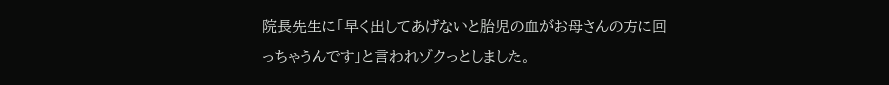院長先生に「早く出してあげないと胎児の血がお母さんの方に回っちゃうんです」と言われゾクっとしました。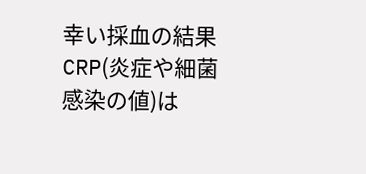幸い採血の結果CRP(炎症や細菌感染の値)は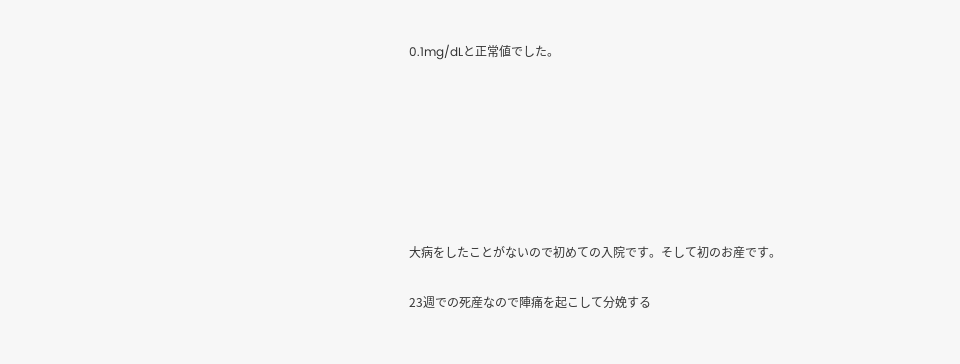0.1mg/dLと正常値でした。







大病をしたことがないので初めての入院です。そして初のお産です。

23週での死産なので陣痛を起こして分娩する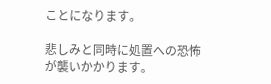ことになります。

悲しみと同時に処置への恐怖が襲いかかります。